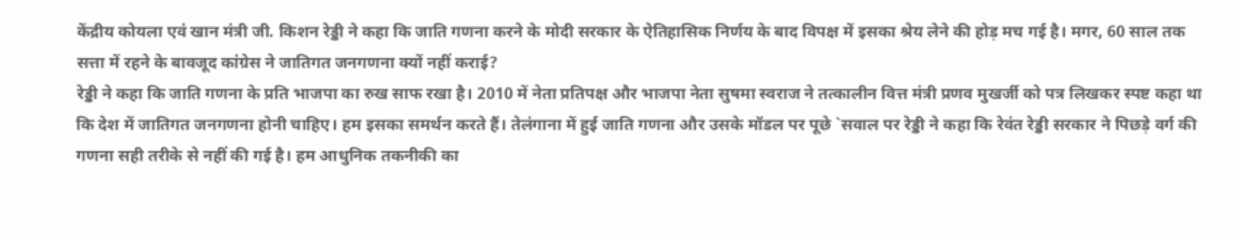केंद्रीय कोयला एवं खान मंत्री जी. किशन रेड्डी ने कहा कि जाति गणना करने के मोदी सरकार के ऐतिहासिक निर्णय के बाद विपक्ष में इसका श्रेय लेने की होड़ मच गई है। मगर, 60 साल तक सत्ता में रहने के बावजूद कांग्रेस ने जातिगत जनगणना क्यों नहीं कराई?
रेड्डी ने कहा कि जाति गणना के प्रति भाजपा का रुख साफ रखा है। 2010 में नेता प्रतिपक्ष और भाजपा नेता सुषमा स्वराज ने तत्कालीन वित्त मंत्री प्रणव मुखर्जी को पत्र लिखकर स्पष्ट कहा था कि देश में जातिगत जनगणना होनी चाहिए। हम इसका समर्थन करते हैं। तेलंगाना में हुई जाति गणना और उसके मॉडल पर पूछे `सवाल पर रेड्डी ने कहा कि रेवंत रेड्डी सरकार ने पिछड़े वर्ग की गणना सही तरीके से नहीं की गई है। हम आधुनिक तकनीकी का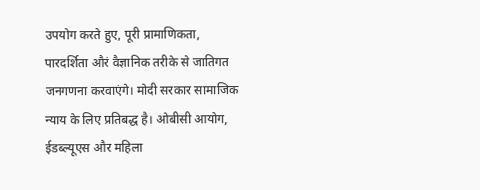उपयोग करते हुए, पूरी प्रामाणिकता, पारदर्शिता औरं वैज्ञानिक तरीके से जातिगत जनगणना करवाएंगे। मोदी सरकार सामाजिक न्याय के लिए प्रतिबद्ध है। ओबीसी आयोग, ईडब्ल्यूएस और महिला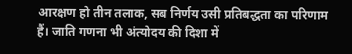आरक्षण हो तीन तलाक, सब निर्णय उसी प्रतिबद्धता का परिणाम हैं। जाति गणना भी अंत्योदय की दिशा में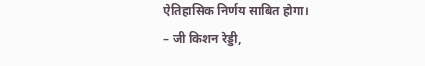ऐतिहासिक निर्णय साबित होगा।
– जी किशन रेड्डी,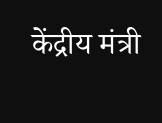केंद्रीय मंत्री